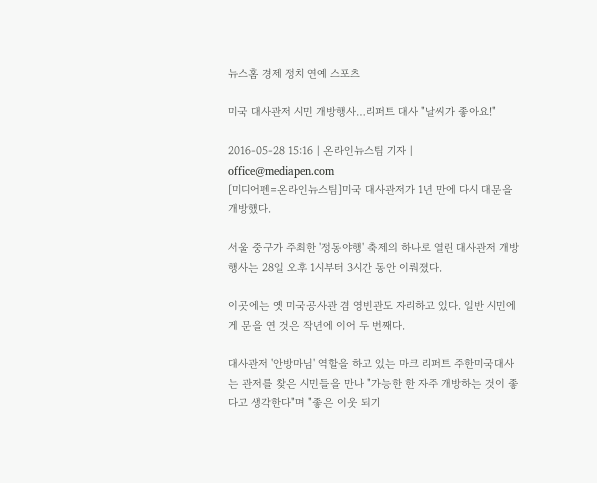뉴스홈 경제 정치 연예 스포츠

미국 대사관저 시민 개방행사…리퍼트 대사 "날씨가 좋아요!"

2016-05-28 15:16 | 온라인뉴스팀 기자 | office@mediapen.com
[미디어펜=온라인뉴스팀]미국 대사관저가 1년 만에 다시 대문을 개방했다.

서울 중구가 주최한 '정동야행' 축제의 하나로 열린 대사관저 개방행사는 28일 오후 1시부터 3시간 동안 이뤄졌다.

이곳에는 옛 미국공사관 겸 영빈관도 자리하고 있다. 일반 시민에게 문을 연 것은 작년에 이어 두 번째다.

대사관저 '안방마님' 역할을 하고 있는 마크 리퍼트 주한미국대사는 관저를 찾은 시민들을 만나 "가능한 한 자주 개방하는 것이 좋다고 생각한다"며 "좋은 이웃 되기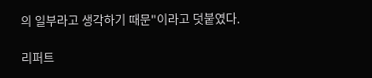의 일부라고 생각하기 때문"이라고 덧붙였다.

리퍼트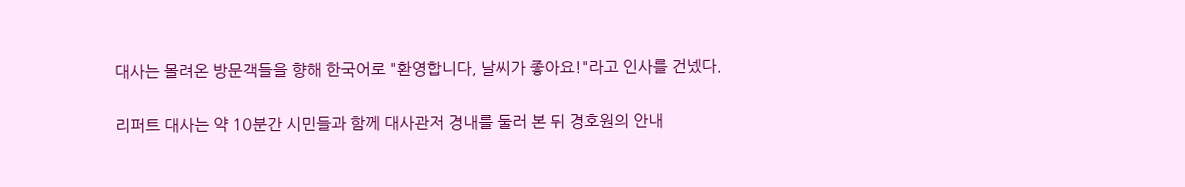대사는 몰려온 방문객들을 향해 한국어로 "환영합니다, 날씨가 좋아요!"라고 인사를 건넸다.

리퍼트 대사는 약 10분간 시민들과 함께 대사관저 경내를 둘러 본 뒤 경호원의 안내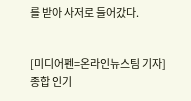를 받아 사저로 들어갔다.


[미디어펜=온라인뉴스팀 기자]
종합 인기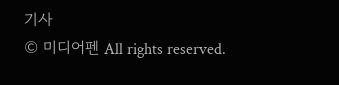기사
© 미디어펜 All rights reserved.